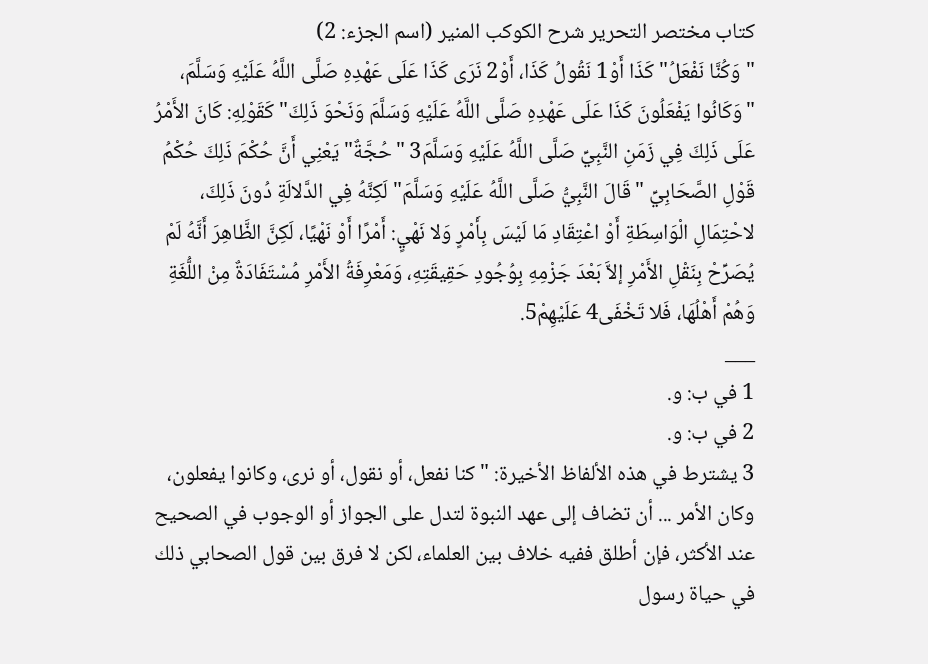كتاب مختصر التحرير شرح الكوكب المنير (اسم الجزء: 2)
"وَكُنَّا نَفْعَلُ" كَذَا أَوْ1 نَقُولُ كَذَا، أَوْ2 نَرَى كَذَا عَلَى عَهْدِهِ صَلَّى اللَّهُ عَلَيْهِ وَسَلَّمَ، "وَكَانُوا يَفْعَلُونَ كَذَا عَلَى عَهْدِهِ صَلَّى اللَّهُ عَلَيْهِ وَسَلَّمَ وَنَحْوَ ذَلِكَ" كَقَوْلِهِ: كَانَ الأَمْرُ عَلَى ذَلِكَ فِي زَمَنِ النَّبِيِّ صَلَّى اللَّهُ عَلَيْهِ وَسَلَّمَ3 "حُجَّةٌ" يَعْنِي أَنَّ حُكْمَ ذَلِكَ حُكْمُ قَوْلِ الصَّحَابِيِّ "قَالَ النَّبِيُّ صَلَّى اللَّهُ عَلَيْهِ وَسَلَّمَ" لَكِنَّهُ فِي الدَّلالَةِ دُونَ ذَلِكَ، لاحْتِمَالِ الْوَاسِطَةِ أَوْ اعْتِقَادِ مَا لَيْسَ بِأَمْرٍ وَلا نَهْيٍ: أَمْرًا أَوْ نَهْيًا، لَكِنَّ الظَّاهِرَ أَنَّهُ لَمْ يُصَرِّحْ بِنَقْلِ الأَمْرِ إلاَّ بَعْدَ جَزْمِهِ بِوُجُودِ حَقِيقَتِهِ، وَمَعْرِفَةُ الأَمْرِ مُسْتَفَادَةٌ مِنْ اللُّغَةِ وَهُمْ أَهْلُهَا، فَلا تَخْفَى4 عَلَيْهِمْ5.
___
1 في ب: و.
2 في ب: و.
3 يشترط في هذه الألفاظ الأخيرة: "كنا نفعل، أو نقول، أو نرى، وكانوا يفعلون، وكان الأمر ... أن تضاف إلى عهد النبوة لتدل على الجواز أو الوجوب في الصحيح عند الأكثر، فإن أطلق ففيه خلاف بين العلماء، لكن لا فرق بين قول الصحابي ذلك في حياة رسول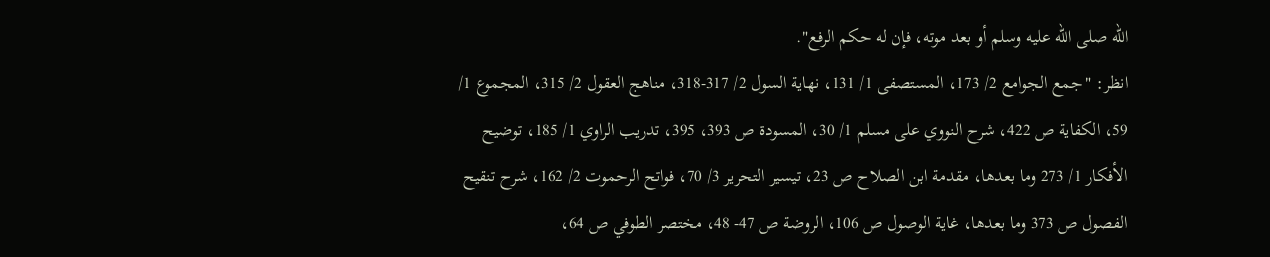الله صلى الله عليه وسلم أو بعد موته، فإن له حكم الرفع".
انظر: "جمع الجوامع 2/ 173، المستصفى 1/ 131، نهاية السول 2/ 317-318، مناهج العقول 2/ 315، المجموع 1/ 59، الكفاية ص 422، شرح النووي على مسلم 1/ 30، المسودة ص 393، 395، تدريب الراوي 1/ 185، توضيح الأفكار 1/ 273 وما بعدها، مقدمة ابن الصلاح ص 23، تيسير التحرير 3/ 70، فواتح الرحموت 2/ 162، شرح تنقيح الفصول ص 373 وما بعدها، غاية الوصول ص 106، الروضة ص 47- 48، مختصر الطوفي ص 64،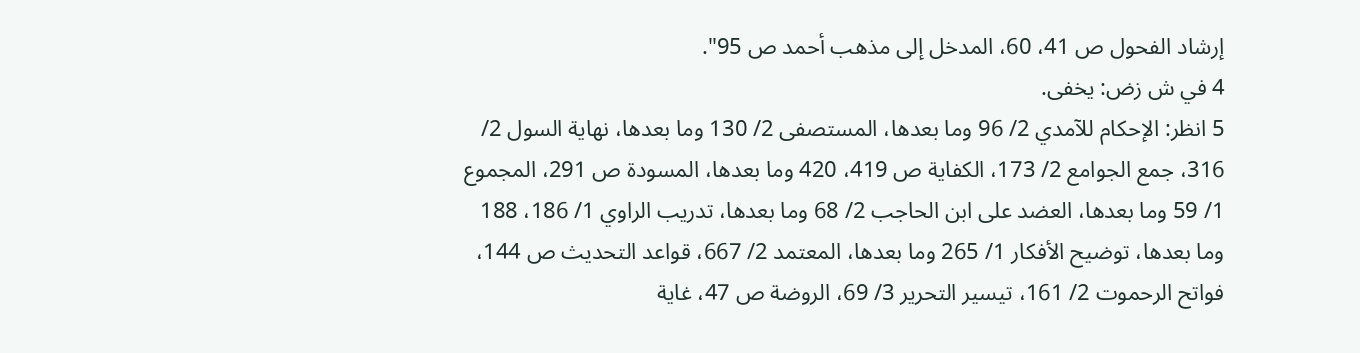إرشاد الفحول ص 41، 60، المدخل إلى مذهب أحمد ص 95".
4 في ش زض: يخفى.
5 انظر: الإحكام للآمدي 2/ 96 وما بعدها، المستصفى 2/ 130 وما بعدها، نهاية السول 2/ 316، جمع الجوامع 2/ 173، الكفاية ص 419، 420 وما بعدها، المسودة ص 291، المجموع 1/ 59 وما بعدها، العضد على ابن الحاجب 2/ 68 وما بعدها، تدريب الراوي 1/ 186، 188 وما بعدها، توضيح الأفكار 1/ 265 وما بعدها، المعتمد 2/ 667، قواعد التحديث ص 144، فواتح الرحموت 2/ 161، تيسير التحرير 3/ 69، الروضة ص 47، غاية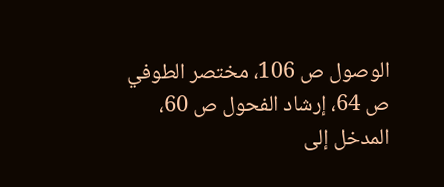الوصول ص 106، مختصر الطوفي ص 64، إرشاد الفحول ص 60، المدخل إلى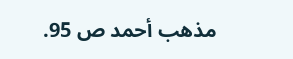مذهب أحمد ص 95.